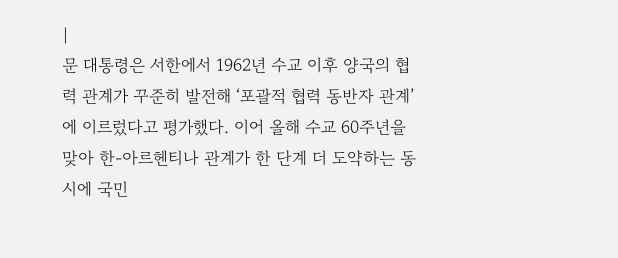|
문 대통령은 서한에서 1962년 수교 이후 양국의 협력 관계가 꾸준히 발전해 ‘포괄적 협력 동반자 관계’에 이르렀다고 평가했다. 이어 올해 수교 60주년을 맞아 한-아르헨티나 관계가 한 단계 더 도약하는 동시에 국민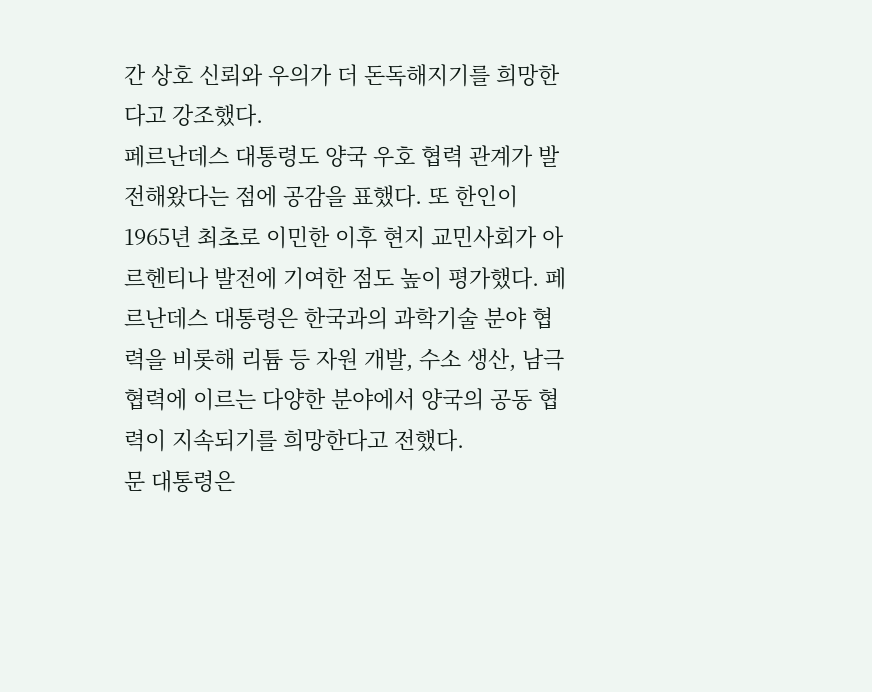간 상호 신뢰와 우의가 더 돈독해지기를 희망한다고 강조했다.
페르난데스 대통령도 양국 우호 협력 관계가 발전해왔다는 점에 공감을 표했다. 또 한인이 1965년 최초로 이민한 이후 현지 교민사회가 아르헨티나 발전에 기여한 점도 높이 평가했다. 페르난데스 대통령은 한국과의 과학기술 분야 협력을 비롯해 리튬 등 자원 개발, 수소 생산, 남극 협력에 이르는 다양한 분야에서 양국의 공동 협력이 지속되기를 희망한다고 전했다.
문 대통령은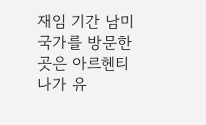재임 기간 남미 국가를 방문한 곳은 아르헨티나가 유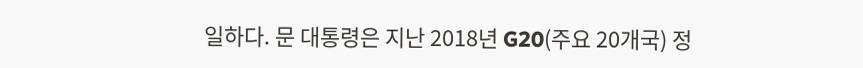일하다. 문 대통령은 지난 2018년 G20(주요 20개국) 정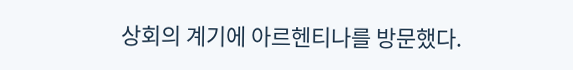상회의 계기에 아르헨티나를 방문했다.